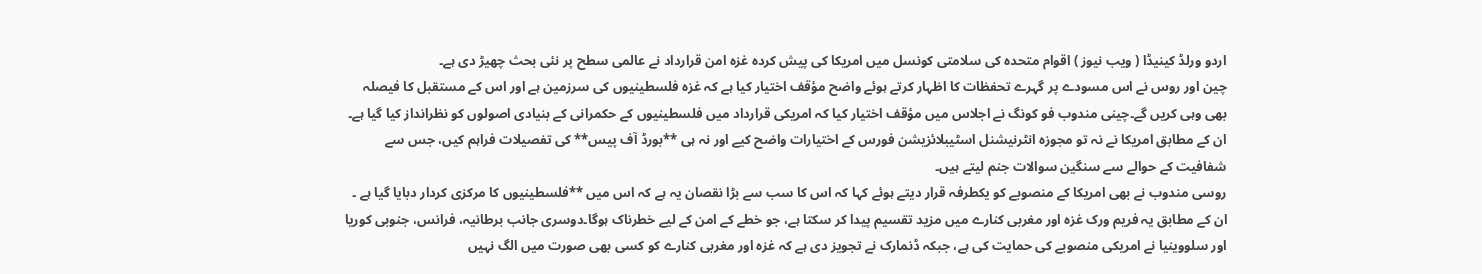اردو ورلڈ کینیڈا ( ویب نیوز ) اقوام متحدہ کی سلامتی کونسل میں امریکا کی پیش کردہ غزہ امن قرارداد نے عالمی سطح پر نئی بحث چھیڑ دی ہے۔
چین اور روس نے اس مسودے پر گہرے تحفظات کا اظہار کرتے ہوئے واضح مؤقف اختیار کیا ہے کہ غزہ فلسطینیوں کی سرزمین ہے اور اس کے مستقبل کا فیصلہ بھی وہی کریں گے۔چینی مندوب فو کونگ نے اجلاس میں مؤقف اختیار کیا کہ امریکی قرارداد میں فلسطینیوں کے حکمرانی کے بنیادی اصولوں کو نظرانداز کیا گیا ہے۔ ان کے مطابق امریکا نے نہ تو مجوزہ انٹرنیشنل اسٹیبلائزیشن فورس کے اختیارات واضح کیے اور نہ ہی **بورڈ آف پیس** کی تفصیلات فراہم کیں، جس سے شفافیت کے حوالے سے سنگین سوالات جنم لیتے ہیں۔
روسی مندوب نے بھی امریکا کے منصوبے کو یکطرفہ قرار دیتے ہوئے کہا کہ اس کا سب سے بڑا نقصان یہ ہے کہ اس میں **فلسطینیوں کا مرکزی کردار دبایا گیا ہے ۔ ان کے مطابق یہ فریم ورک غزہ اور مغربی کنارے میں مزید تقسیم پیدا کر سکتا ہے، جو خطے کے امن کے لیے خطرناک ہوگا۔دوسری جانب برطانیہ، فرانس، جنوبی کوریا اور سلووینیا نے امریکی منصوبے کی حمایت کی ہے، جبکہ ڈنمارک نے تجویز دی ہے کہ غزہ اور مغربی کنارے کو کسی بھی صورت میں الگ نہیں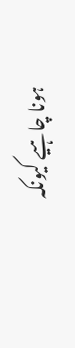ہونا چاہیے کیونکہ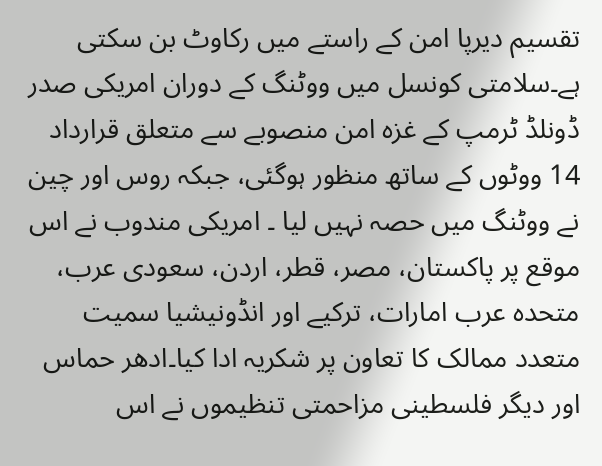تقسیم دیرپا امن کے راستے میں رکاوٹ بن سکتی ہے۔سلامتی کونسل میں ووٹنگ کے دوران امریکی صدر ڈونلڈ ٹرمپ کے غزہ امن منصوبے سے متعلق قرارداد 14 ووٹوں کے ساتھ منظور ہوگئی، جبکہ روس اور چین نے ووٹنگ میں حصہ نہیں لیا ۔ امریکی مندوب نے اس موقع پر پاکستان، مصر، قطر، اردن، سعودی عرب، متحدہ عرب امارات، ترکیے اور انڈونیشیا سمیت متعدد ممالک کا تعاون پر شکریہ ادا کیا۔ادھر حماس اور دیگر فلسطینی مزاحمتی تنظیموں نے اس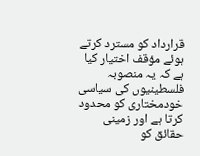قرارداد کو مسترد کرتے ہوئے مؤقف اختیار کیا ہے کہ یہ منصوبہ فلسطینیوں کی سیاسی خودمختاری کو محدود کرتا ہے اور زمینی حقائق کو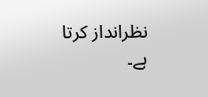نظرانداز کرتا ہے۔